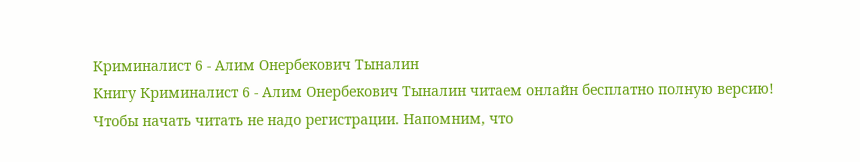Криминалист 6 - Алим Онербекович Тыналин
Книгу Криминалист 6 - Алим Онербекович Тыналин читаем онлайн бесплатно полную версию! Чтобы начать читать не надо регистрации. Напомним, что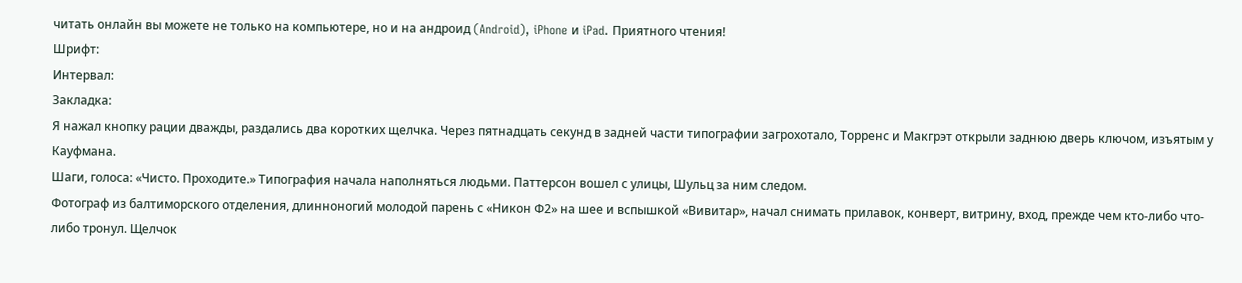читать онлайн вы можете не только на компьютере, но и на андроид (Android), iPhone и iPad. Приятного чтения!
Шрифт:
Интервал:
Закладка:
Я нажал кнопку рации дважды, раздались два коротких щелчка. Через пятнадцать секунд в задней части типографии загрохотало, Торренс и Макгрэт открыли заднюю дверь ключом, изъятым у Кауфмана.
Шаги, голоса: «Чисто. Проходите.» Типография начала наполняться людьми. Паттерсон вошел с улицы, Шульц за ним следом.
Фотограф из балтиморского отделения, длинноногий молодой парень с «Никон Ф2» на шее и вспышкой «Вивитар», начал снимать прилавок, конверт, витрину, вход, прежде чем кто-либо что-либо тронул. Щелчок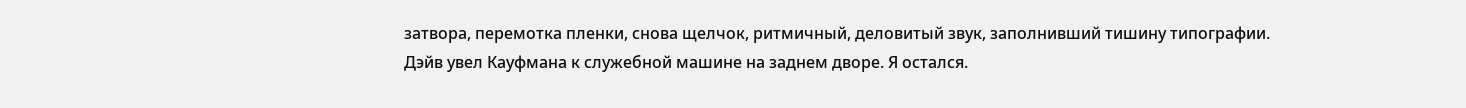затвора, перемотка пленки, снова щелчок, ритмичный, деловитый звук, заполнивший тишину типографии.
Дэйв увел Кауфмана к служебной машине на заднем дворе. Я остался.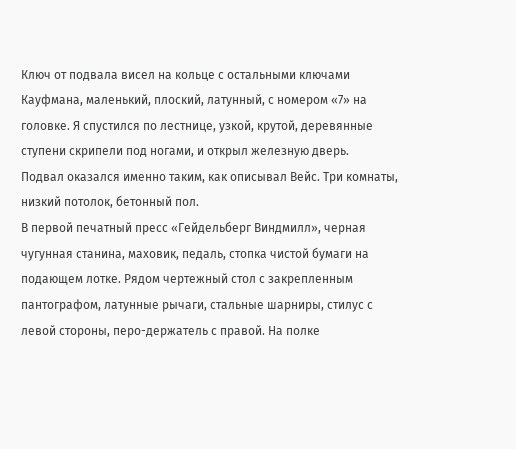Ключ от подвала висел на кольце с остальными ключами Кауфмана, маленький, плоский, латунный, с номером «7» на головке. Я спустился по лестнице, узкой, крутой, деревянные ступени скрипели под ногами, и открыл железную дверь.
Подвал оказался именно таким, как описывал Вейс. Три комнаты, низкий потолок, бетонный пол.
В первой печатный пресс «Гейдельберг Виндмилл», черная чугунная станина, маховик, педаль, стопка чистой бумаги на подающем лотке. Рядом чертежный стол с закрепленным пантографом, латунные рычаги, стальные шарниры, стилус с левой стороны, перо-держатель с правой. На полке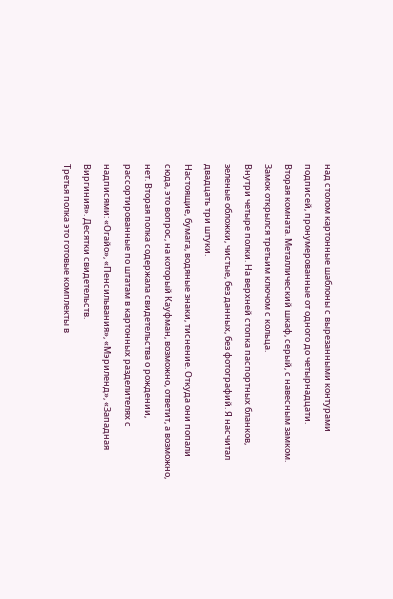над столом картонные шаблоны с вырезанными контурами подписей, пронумерованные от одного до четырнадцати.
Вторая комната. Металлический шкаф, серый, с навесным замком. Замок открылся третьим ключом с кольца.
Внутри четыре полки. На верхней стопка паспортных бланков, зеленые обложки, чистые, без данных, без фотографий. Я насчитал двадцать три штуки.
Настоящие, бумага, водяные знаки, тиснение. Откуда они попали сюда, это вопрос, на который Кауфман, возможно, ответит, а возможно, нет. Вторая полка содержала свидетельства о рождении, рассортированные по штатам в картонных разделителях с надписями: «Огайо», «Пенсильвания», «Мэриленд», «Западная Виргиния». Десятки свидетельств.
Третья полка это готовые комплекты в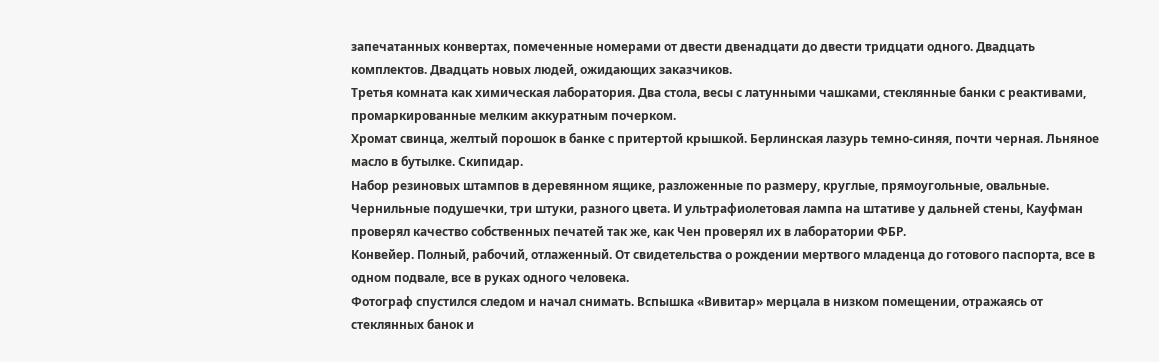запечатанных конвертах, помеченные номерами от двести двенадцати до двести тридцати одного. Двадцать комплектов. Двадцать новых людей, ожидающих заказчиков.
Третья комната как химическая лаборатория. Два стола, весы с латунными чашками, стеклянные банки с реактивами, промаркированные мелким аккуратным почерком.
Хромат свинца, желтый порошок в банке с притертой крышкой. Берлинская лазурь темно-синяя, почти черная. Льняное масло в бутылке. Скипидар.
Набор резиновых штампов в деревянном ящике, разложенные по размеру, круглые, прямоугольные, овальные. Чернильные подушечки, три штуки, разного цвета. И ультрафиолетовая лампа на штативе у дальней стены, Кауфман проверял качество собственных печатей так же, как Чен проверял их в лаборатории ФБР.
Конвейер. Полный, рабочий, отлаженный. От свидетельства о рождении мертвого младенца до готового паспорта, все в одном подвале, все в руках одного человека.
Фотограф спустился следом и начал снимать. Вспышка «Вивитар» мерцала в низком помещении, отражаясь от стеклянных банок и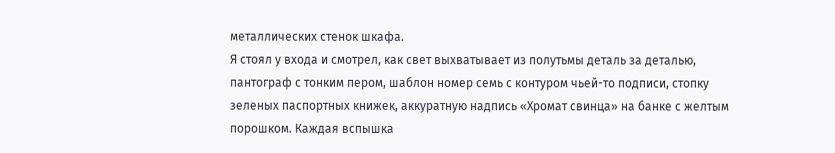металлических стенок шкафа.
Я стоял у входа и смотрел, как свет выхватывает из полутьмы деталь за деталью, пантограф с тонким пером, шаблон номер семь с контуром чьей-то подписи, стопку зеленых паспортных книжек, аккуратную надпись «Хромат свинца» на банке с желтым порошком. Каждая вспышка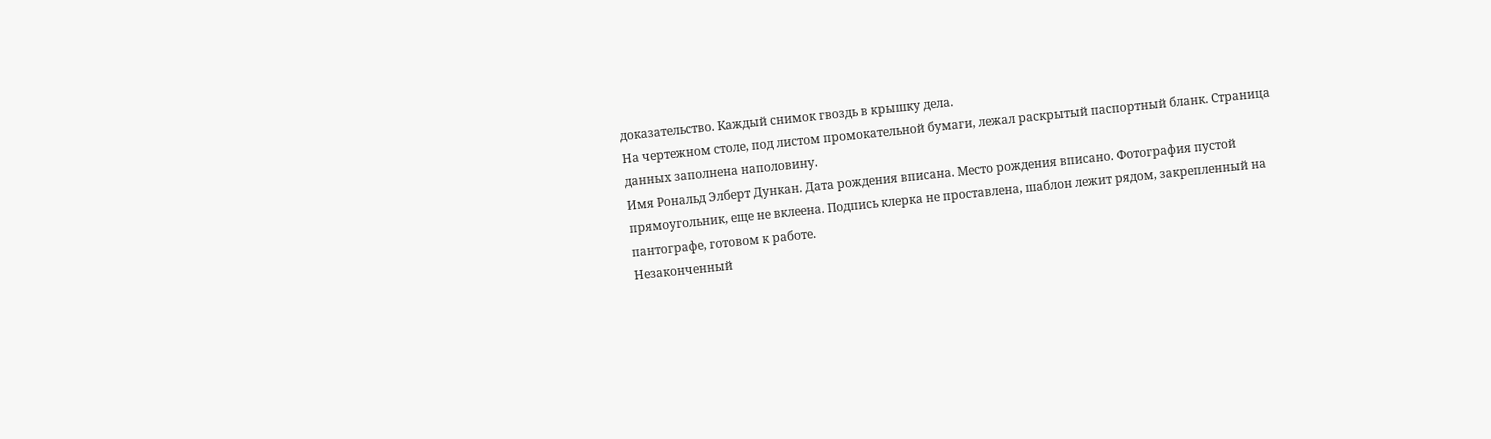доказательство. Каждый снимок гвоздь в крышку дела.
На чертежном столе, под листом промокательной бумаги, лежал раскрытый паспортный бланк. Страница данных заполнена наполовину.
Имя Рональд Элберт Дункан. Дата рождения вписана. Место рождения вписано. Фотография пустой прямоугольник, еще не вклеена. Подпись клерка не проставлена, шаблон лежит рядом, закрепленный на пантографе, готовом к работе.
Незаконченный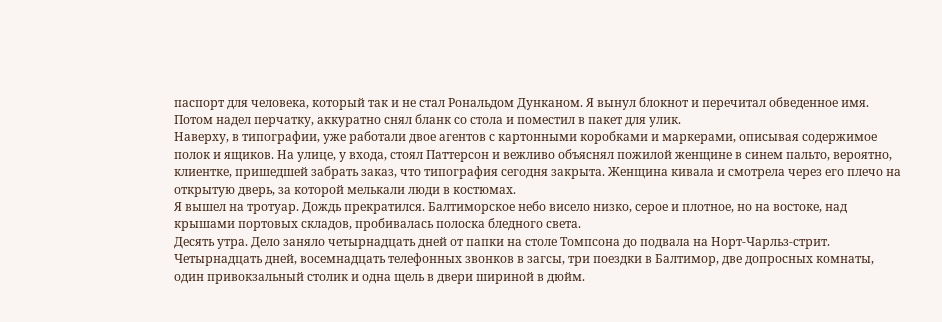паспорт для человека, который так и не стал Рональдом Дунканом. Я вынул блокнот и перечитал обведенное имя. Потом надел перчатку, аккуратно снял бланк со стола и поместил в пакет для улик.
Наверху, в типографии, уже работали двое агентов с картонными коробками и маркерами, описывая содержимое полок и ящиков. На улице, у входа, стоял Паттерсон и вежливо объяснял пожилой женщине в синем пальто, вероятно, клиентке, пришедшей забрать заказ, что типография сегодня закрыта. Женщина кивала и смотрела через его плечо на открытую дверь, за которой мелькали люди в костюмах.
Я вышел на тротуар. Дождь прекратился. Балтиморское небо висело низко, серое и плотное, но на востоке, над крышами портовых складов, пробивалась полоска бледного света.
Десять утра. Дело заняло четырнадцать дней от папки на столе Томпсона до подвала на Норт-Чарльз-стрит. Четырнадцать дней, восемнадцать телефонных звонков в загсы, три поездки в Балтимор, две допросных комнаты, один привокзальный столик и одна щель в двери шириной в дюйм.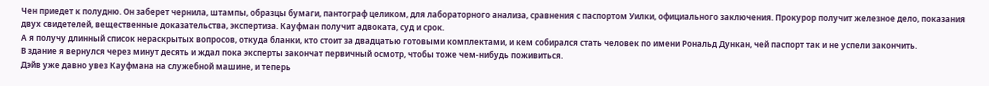Чен приедет к полудню. Он заберет чернила, штампы, образцы бумаги, пантограф целиком, для лабораторного анализа, сравнения с паспортом Уилки, официального заключения. Прокурор получит железное дело, показания двух свидетелей, вещественные доказательства, экспертиза. Кауфман получит адвоката, суд и срок.
А я получу длинный список нераскрытых вопросов, откуда бланки, кто стоит за двадцатью готовыми комплектами, и кем собирался стать человек по имени Рональд Дункан, чей паспорт так и не успели закончить.
В здание я вернулся через минут десять и ждал пока эксперты закончат первичный осмотр, чтобы тоже чем-нибудь поживиться.
Дэйв уже давно увез Кауфмана на служебной машине, и теперь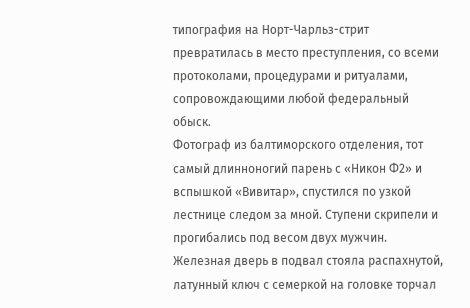типография на Норт-Чарльз-стрит превратилась в место преступления, со всеми протоколами, процедурами и ритуалами, сопровождающими любой федеральный обыск.
Фотограф из балтиморского отделения, тот самый длинноногий парень с «Никон Ф2» и вспышкой «Вивитар», спустился по узкой лестнице следом за мной. Ступени скрипели и прогибались под весом двух мужчин. Железная дверь в подвал стояла распахнутой, латунный ключ с семеркой на головке торчал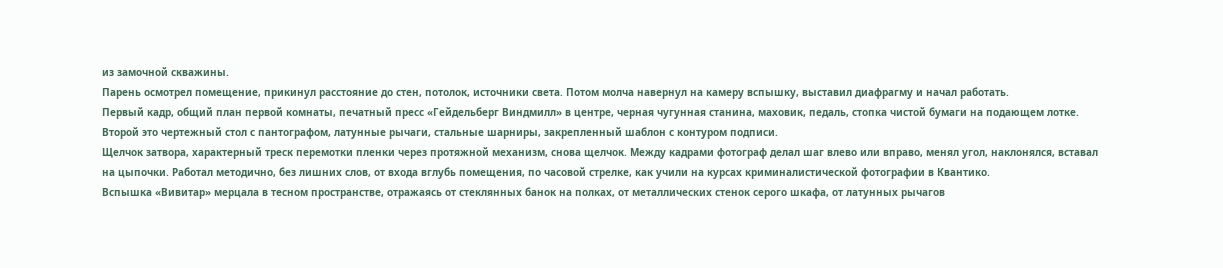из замочной скважины.
Парень осмотрел помещение, прикинул расстояние до стен, потолок, источники света. Потом молча навернул на камеру вспышку, выставил диафрагму и начал работать.
Первый кадр, общий план первой комнаты, печатный пресс «Гейдельберг Виндмилл» в центре, черная чугунная станина, маховик, педаль, стопка чистой бумаги на подающем лотке. Второй это чертежный стол с пантографом, латунные рычаги, стальные шарниры, закрепленный шаблон с контуром подписи.
Щелчок затвора, характерный треск перемотки пленки через протяжной механизм, снова щелчок. Между кадрами фотограф делал шаг влево или вправо, менял угол, наклонялся, вставал на цыпочки. Работал методично, без лишних слов, от входа вглубь помещения, по часовой стрелке, как учили на курсах криминалистической фотографии в Квантико.
Вспышка «Вивитар» мерцала в тесном пространстве, отражаясь от стеклянных банок на полках, от металлических стенок серого шкафа, от латунных рычагов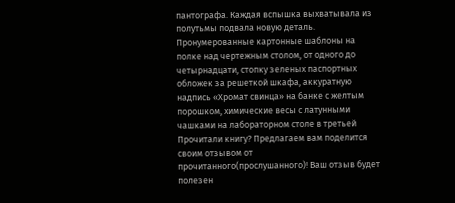пантографа. Каждая вспышка выхватывала из полутьмы подвала новую деталь.
Пронумерованные картонные шаблоны на полке над чертежным столом, от одного до четырнадцати, стопку зеленых паспортных обложек за решеткой шкафа, аккуратную надпись «Хромат свинца» на банке с желтым порошком, химические весы с латунными чашками на лабораторном столе в третьей
Прочитали книгу? Предлагаем вам поделится своим отзывом от прочитанного(прослушанного)! Ваш отзыв будет полезен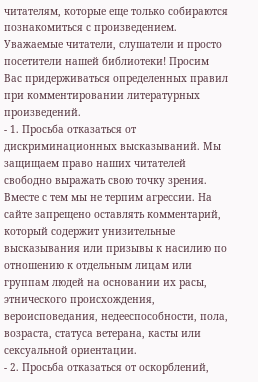читателям, которые еще только собираются познакомиться с произведением.
Уважаемые читатели, слушатели и просто посетители нашей библиотеки! Просим Вас придерживаться определенных правил при комментировании литературных произведений.
- 1. Просьба отказаться от дискриминационных высказываний. Мы защищаем право наших читателей свободно выражать свою точку зрения. Вместе с тем мы не терпим агрессии. На сайте запрещено оставлять комментарий, который содержит унизительные высказывания или призывы к насилию по отношению к отдельным лицам или группам людей на основании их расы, этнического происхождения, вероисповедания, недееспособности, пола, возраста, статуса ветерана, касты или сексуальной ориентации.
- 2. Просьба отказаться от оскорблений,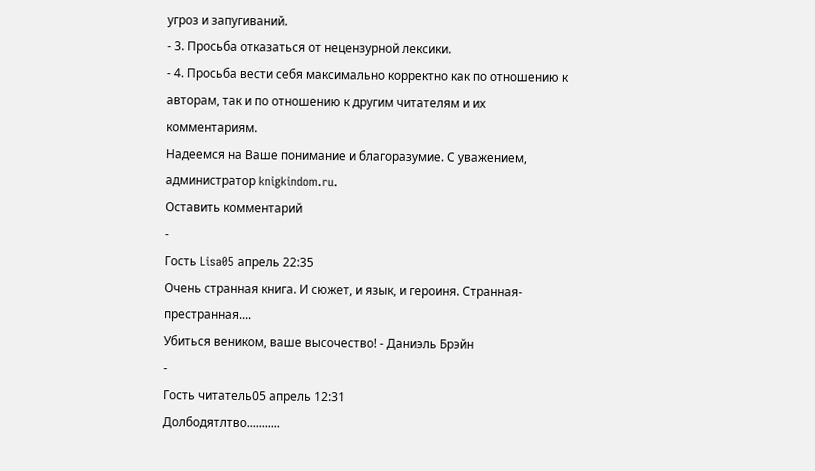угроз и запугиваний.
- 3. Просьба отказаться от нецензурной лексики.
- 4. Просьба вести себя максимально корректно как по отношению к авторам, так и по отношению к другим читателям и их комментариям.
Надеемся на Ваше понимание и благоразумие. С уважением, администратор knigkindom.ru.
Оставить комментарий
-
Гость Lisa05 апрель 22:35
Очень странная книга. И сюжет, и язык, и героиня. Странная- престранная....
Убиться веником, ваше высочество! - Даниэль Брэйн
-
Гость читатель05 апрель 12:31
Долбодятлтво...........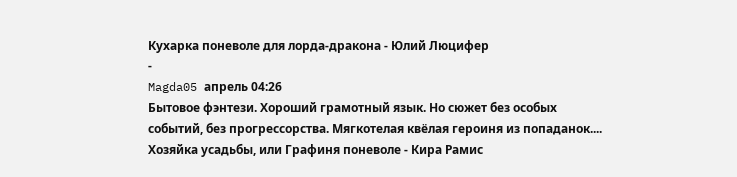Кухарка поневоле для лорда-дракона - Юлий Люцифер
-
Magda05 апрель 04:26
Бытовое фэнтези. Хороший грамотный язык. Но сюжет без особых событий, без прогрессорства. Мягкотелая квёлая героиня из попаданок....
Хозяйка усадьбы, или Графиня поневоле - Кира Рамис